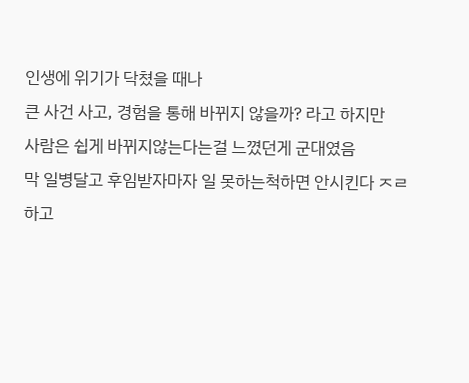인생에 위기가 닥쳤을 때나
큰 사건 사고, 경험을 통해 바뀌지 않을까? 라고 하지만
사람은 쉽게 바뀌지않는다는걸 느꼈던게 군대였음
막 일병달고 후임받자마자 일 못하는척하면 안시킨다 ㅈㄹ하고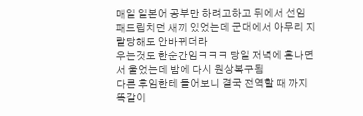매일 일본어 공부만 하려고하고 뒤에서 선임 패드립치던 새끼 있었는데 군대에서 아무리 지랄당해도 안바뀌더라
우는것도 한순간임ㅋㅋㅋ 당일 저녁에 혼나면서 울었는데 밤에 다시 원상복구됨
다른 후임한테 들어보니 결국 전역할 때 까지 똑같이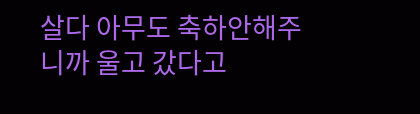살다 아무도 축하안해주니까 울고 갔다고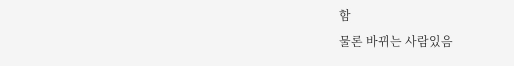함
물론 바뀌는 사람있음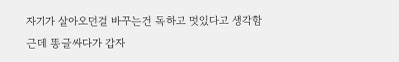자기가 살아오던걸 바꾸는건 독하고 멋있다고 생각함
근데 똥글싸다가 갑자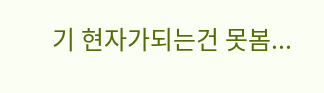기 현자가되는건 못봄...